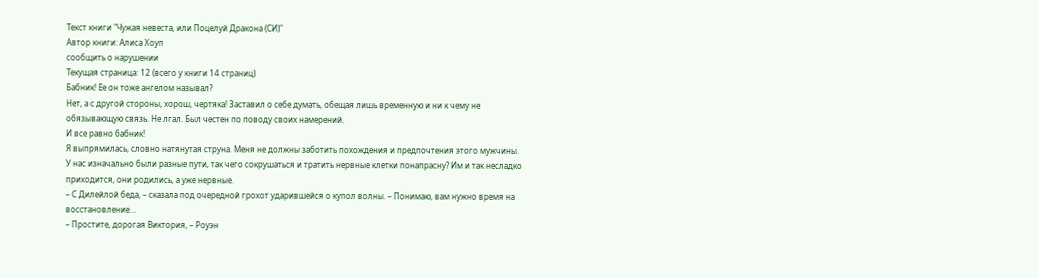Текст книги "Чужая невеста, или Поцелуй Дракона (СИ)"
Автор книги: Алиса Хоуп
сообщить о нарушении
Текущая страница: 12 (всего у книги 14 страниц)
Бабник! Ее он тоже ангелом называл?
Нет, а с другой стороны, хорош, чертяка! Заставил о себе думать, обещая лишь временную и ни к чему не обязывающую связь. Не лгал. Был честен по поводу своих намерений.
И все равно бабник!
Я выпрямилась, словно натянутая струна. Меня не должны заботить похождения и предпочтения этого мужчины. У нас изначально были разные пути, так чего сокрушаться и тратить нервные клетки понапрасну? Им и так несладко приходится, они родились, а уже нервные.
– С Дилейлой беда, – сказала под очередной грохот ударившейся о купол волны. – Понимаю, вам нужно время на восстановление…
– Простите, дорогая Виктория, – Роуэн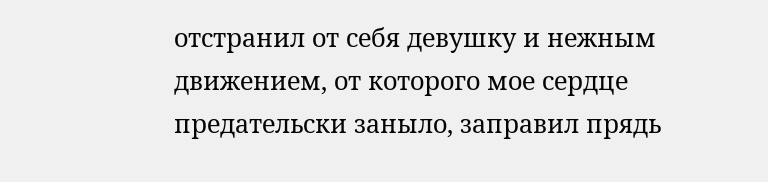отстранил от себя девушку и нежным движением, от которого мое сердце предательски заныло, заправил прядь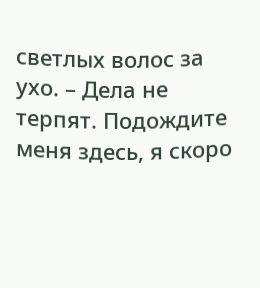светлых волос за ухо. – Дела не терпят. Подождите меня здесь, я скоро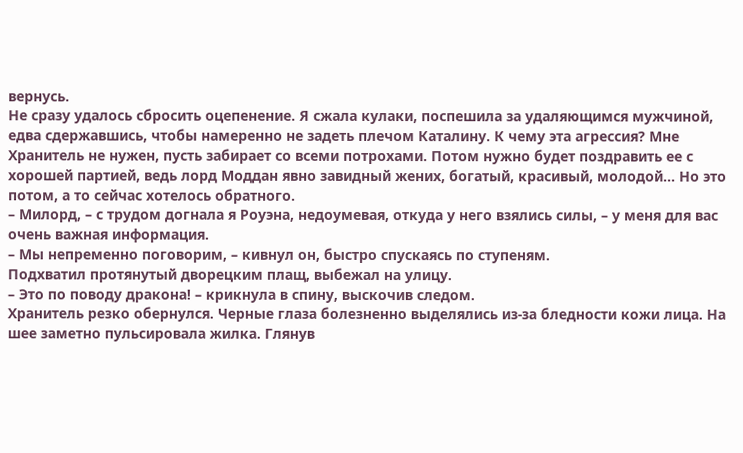вернусь.
Не сразу удалось сбросить оцепенение. Я сжала кулаки, поспешила за удаляющимся мужчиной, едва сдержавшись, чтобы намеренно не задеть плечом Каталину. К чему эта агрессия? Мне Хранитель не нужен, пусть забирает со всеми потрохами. Потом нужно будет поздравить ее с хорошей партией, ведь лорд Моддан явно завидный жених, богатый, красивый, молодой… Но это потом, а то сейчас хотелось обратного.
– Милорд, – с трудом догнала я Роуэна, недоумевая, откуда у него взялись силы, – у меня для вас очень важная информация.
– Мы непременно поговорим, – кивнул он, быстро спускаясь по ступеням.
Подхватил протянутый дворецким плащ, выбежал на улицу.
– Это по поводу дракона! – крикнула в спину, выскочив следом.
Хранитель резко обернулся. Черные глаза болезненно выделялись из-за бледности кожи лица. На шее заметно пульсировала жилка. Глянув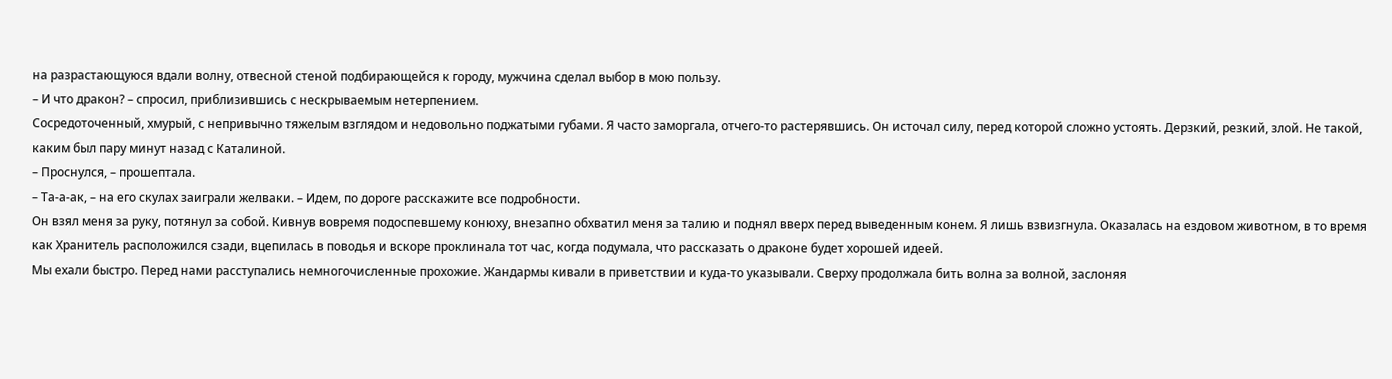на разрастающуюся вдали волну, отвесной стеной подбирающейся к городу, мужчина сделал выбор в мою пользу.
– И что дракон? – спросил, приблизившись с нескрываемым нетерпением.
Сосредоточенный, хмурый, с непривычно тяжелым взглядом и недовольно поджатыми губами. Я часто заморгала, отчего-то растерявшись. Он источал силу, перед которой сложно устоять. Дерзкий, резкий, злой. Не такой, каким был пару минут назад с Каталиной.
– Проснулся, – прошептала.
– Та-а-ак, – на его скулах заиграли желваки. – Идем, по дороге расскажите все подробности.
Он взял меня за руку, потянул за собой. Кивнув вовремя подоспевшему конюху, внезапно обхватил меня за талию и поднял вверх перед выведенным конем. Я лишь взвизгнула. Оказалась на ездовом животном, в то время как Хранитель расположился сзади, вцепилась в поводья и вскоре проклинала тот час, когда подумала, что рассказать о драконе будет хорошей идеей.
Мы ехали быстро. Перед нами расступались немногочисленные прохожие. Жандармы кивали в приветствии и куда-то указывали. Сверху продолжала бить волна за волной, заслоняя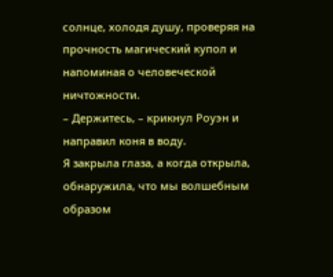солнце, холодя душу, проверяя на прочность магический купол и напоминая о человеческой ничтожности.
– Держитесь, – крикнул Роуэн и направил коня в воду.
Я закрыла глаза, а когда открыла, обнаружила, что мы волшебным образом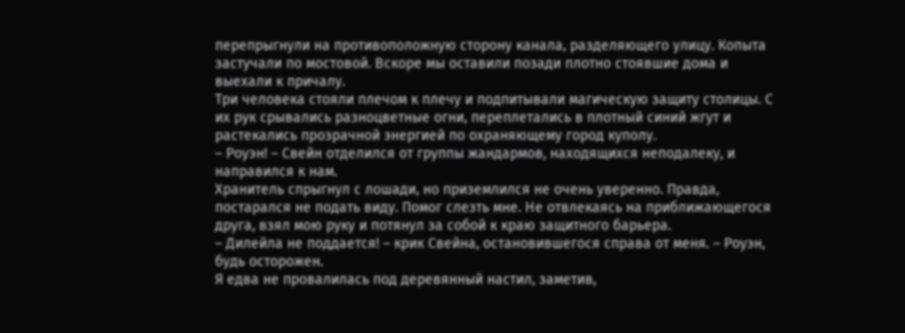перепрыгнули на противоположную сторону канала, разделяющего улицу. Копыта застучали по мостовой. Вскоре мы оставили позади плотно стоявшие дома и выехали к причалу.
Три человека стояли плечом к плечу и подпитывали магическую защиту столицы. С их рук срывались разноцветные огни, переплетались в плотный синий жгут и растекались прозрачной энергией по охраняющему город куполу.
– Роуэн! – Свейн отделился от группы жандармов, находящихся неподалеку, и направился к нам.
Хранитель спрыгнул с лошади, но приземлился не очень уверенно. Правда, постарался не подать виду. Помог слезть мне. Не отвлекаясь на приближающегося друга, взял мою руку и потянул за собой к краю защитного барьера.
– Дилейла не поддается! – крик Свейна, остановившегося справа от меня. – Роуэн, будь осторожен.
Я едва не провалилась под деревянный настил, заметив,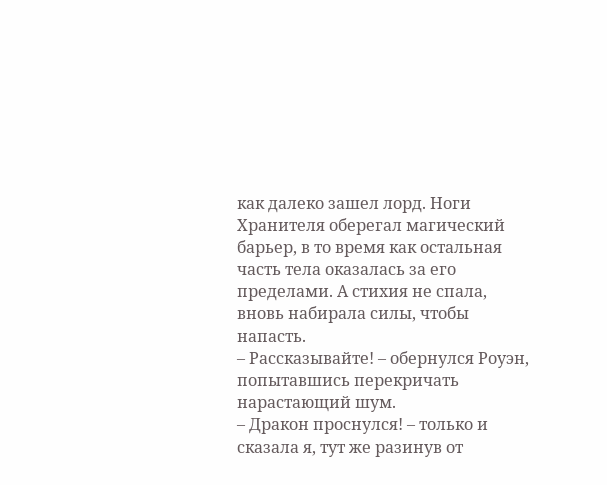как далеко зашел лорд. Ноги Хранителя оберегал магический барьер, в то время как остальная часть тела оказалась за его пределами. А стихия не спала, вновь набирала силы, чтобы напасть.
– Рассказывайте! – обернулся Роуэн, попытавшись перекричать нарастающий шум.
– Дракон проснулся! – только и сказала я, тут же разинув от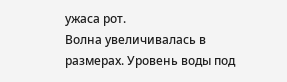ужаса рот.
Волна увеличивалась в размерах. Уровень воды под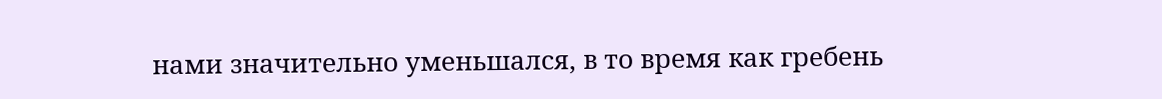нами значительно уменьшался, в то время как гребень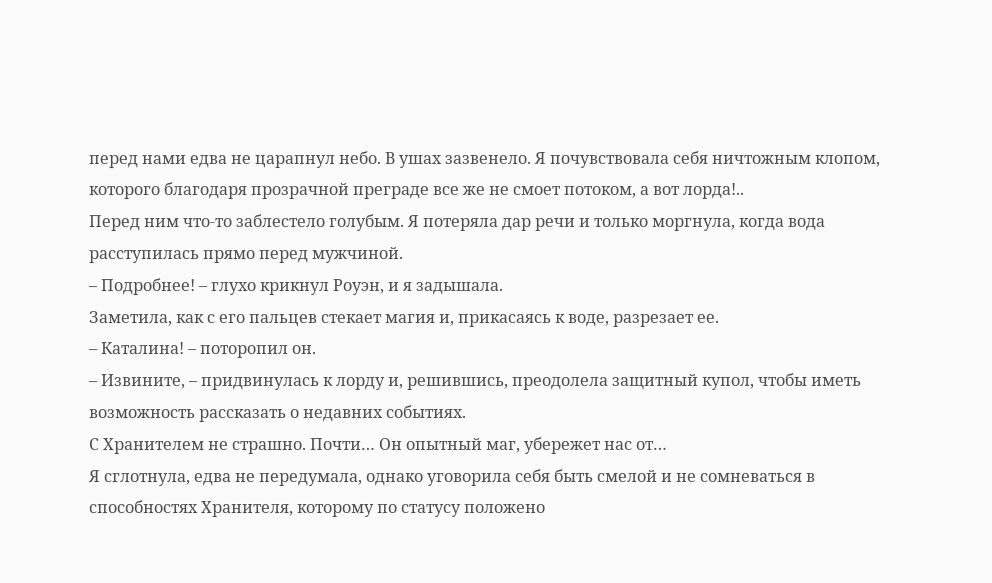перед нами едва не царапнул небо. В ушах зазвенело. Я почувствовала себя ничтожным клопом, которого благодаря прозрачной преграде все же не смоет потоком, а вот лорда!..
Перед ним что-то заблестело голубым. Я потеряла дар речи и только моргнула, когда вода расступилась прямо перед мужчиной.
– Подробнее! – глухо крикнул Роуэн, и я задышала.
Заметила, как с его пальцев стекает магия и, прикасаясь к воде, разрезает ее.
– Каталина! – поторопил он.
– Извините, – придвинулась к лорду и, решившись, преодолела защитный купол, чтобы иметь возможность рассказать о недавних событиях.
С Хранителем не страшно. Почти… Он опытный маг, убережет нас от…
Я сглотнула, едва не передумала, однако уговорила себя быть смелой и не сомневаться в способностях Хранителя, которому по статусу положено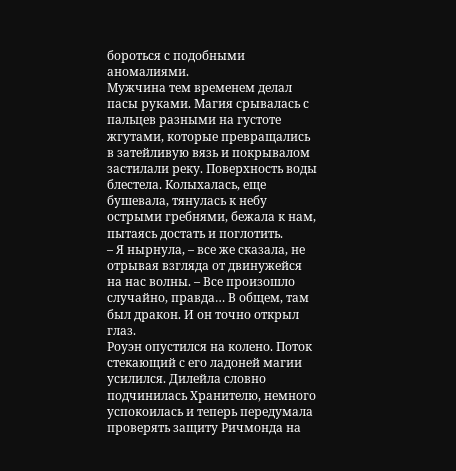бороться с подобными аномалиями.
Мужчина тем временем делал пасы руками. Магия срывалась с пальцев разными на густоте жгутами, которые превращались в затейливую вязь и покрывалом застилали реку. Поверхность воды блестела. Колыхалась, еще бушевала, тянулась к небу острыми гребнями, бежала к нам, пытаясь достать и поглотить.
– Я нырнула, – все же сказала, не отрывая взгляда от двинужейся на нас волны. – Все произошло случайно, правда… В общем, там был дракон. И он точно открыл глаз.
Роуэн опустился на колено. Поток стекающий с его ладоней магии усилился. Дилейла словно подчинилась Хранителю, немного успокоилась и теперь передумала проверять защиту Ричмонда на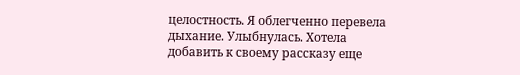целостность. Я облегченно перевела дыхание. Улыбнулась. Хотела добавить к своему рассказу еще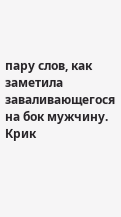пару слов, как заметила заваливающегося на бок мужчину.
Крик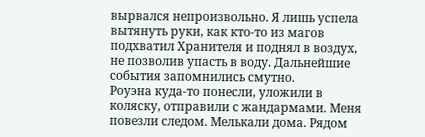вырвался непроизвольно. Я лишь успела вытянуть руки, как кто-то из магов подхватил Хранителя и поднял в воздух, не позволив упасть в воду. Дальнейшие события запомнились смутно.
Роуэна куда-то понесли, уложили в коляску, отправили с жандармами. Меня повезли следом. Мелькали дома. Рядом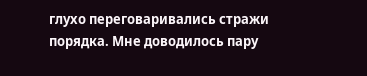глухо переговаривались стражи порядка. Мне доводилось пару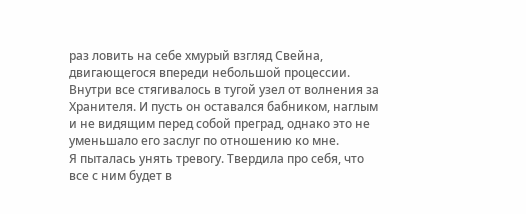раз ловить на себе хмурый взгляд Свейна, двигающегося впереди небольшой процессии.
Внутри все стягивалось в тугой узел от волнения за Хранителя. И пусть он оставался бабником, наглым и не видящим перед собой преград, однако это не уменьшало его заслуг по отношению ко мне.
Я пыталась унять тревогу. Твердила про себя, что все с ним будет в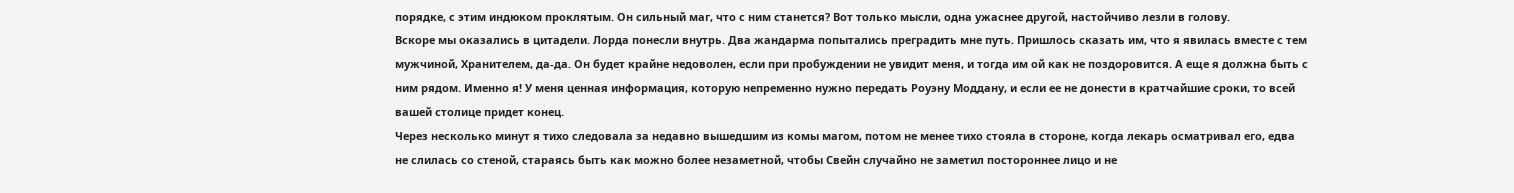порядке, с этим индюком проклятым. Он сильный маг, что с ним станется? Вот только мысли, одна ужаснее другой, настойчиво лезли в голову.
Вскоре мы оказались в цитадели. Лорда понесли внутрь. Два жандарма попытались преградить мне путь. Пришлось сказать им, что я явилась вместе с тем мужчиной, Хранителем, да-да. Он будет крайне недоволен, если при пробуждении не увидит меня, и тогда им ой как не поздоровится. А еще я должна быть с ним рядом. Именно я! У меня ценная информация, которую непременно нужно передать Роуэну Моддану, и если ее не донести в кратчайшие сроки, то всей вашей столице придет конец.
Через несколько минут я тихо следовала за недавно вышедшим из комы магом, потом не менее тихо стояла в стороне, когда лекарь осматривал его, едва не слилась со стеной, стараясь быть как можно более незаметной, чтобы Свейн случайно не заметил постороннее лицо и не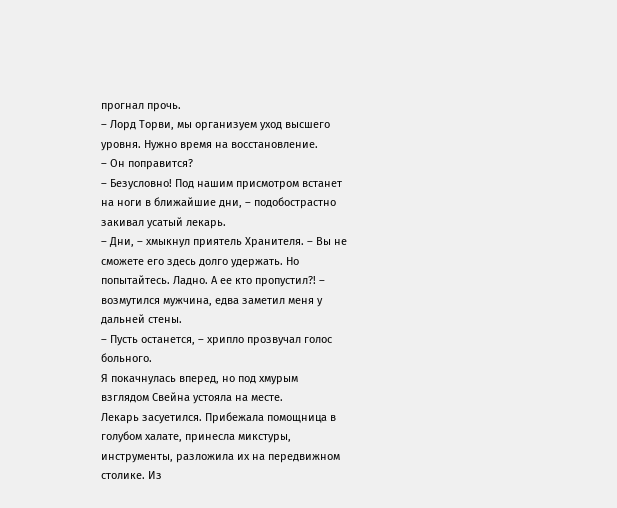прогнал прочь.
– Лорд Торви, мы организуем уход высшего уровня. Нужно время на восстановление.
– Он поправится?
– Безусловно! Под нашим присмотром встанет на ноги в ближайшие дни, – подобострастно закивал усатый лекарь.
– Дни, – хмыкнул приятель Хранителя. – Вы не сможете его здесь долго удержать. Но попытайтесь. Ладно. А ее кто пропустил?! – возмутился мужчина, едва заметил меня у дальней стены.
– Пусть останется, – хрипло прозвучал голос больного.
Я покачнулась вперед, но под хмурым взглядом Свейна устояла на месте.
Лекарь засуетился. Прибежала помощница в голубом халате, принесла микстуры, инструменты, разложила их на передвижном столике. Из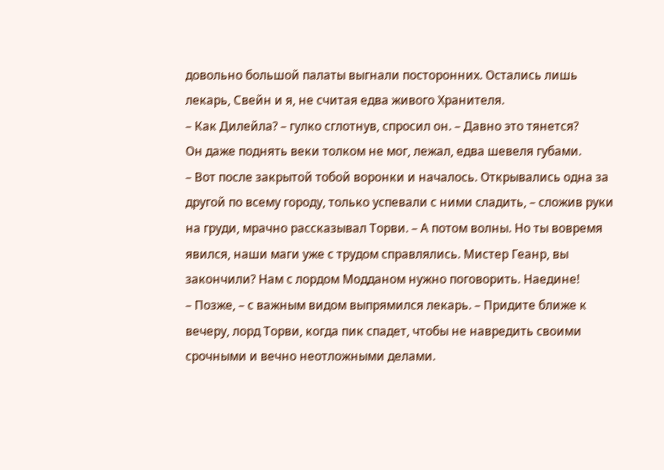довольно большой палаты выгнали посторонних. Остались лишь лекарь, Свейн и я, не считая едва живого Хранителя.
– Как Дилейла? – гулко сглотнув, спросил он. – Давно это тянется?
Он даже поднять веки толком не мог, лежал, едва шевеля губами.
– Вот после закрытой тобой воронки и началось. Открывались одна за другой по всему городу, только успевали с ними сладить, – сложив руки на груди, мрачно рассказывал Торви. – А потом волны. Но ты вовремя явился, наши маги уже с трудом справлялись. Мистер Геанр, вы закончили? Нам с лордом Модданом нужно поговорить. Наедине!
– Позже, – с важным видом выпрямился лекарь. – Придите ближе к вечеру, лорд Торви, когда пик спадет, чтобы не навредить своими срочными и вечно неотложными делами.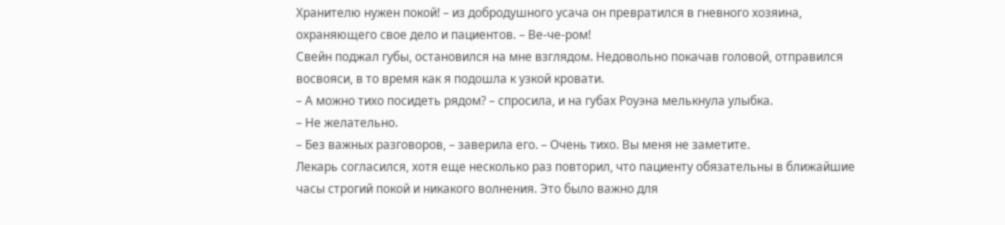Хранителю нужен покой! – из добродушного усача он превратился в гневного хозяина, охраняющего свое дело и пациентов. – Ве-че-ром!
Свейн поджал губы, остановился на мне взглядом. Недовольно покачав головой, отправился восвояси, в то время как я подошла к узкой кровати.
– А можно тихо посидеть рядом? – спросила, и на губах Роуэна мелькнула улыбка.
– Не желательно.
– Без важных разговоров, – заверила его. – Очень тихо. Вы меня не заметите.
Лекарь согласился, хотя еще несколько раз повторил, что пациенту обязательны в ближайшие часы строгий покой и никакого волнения. Это было важно для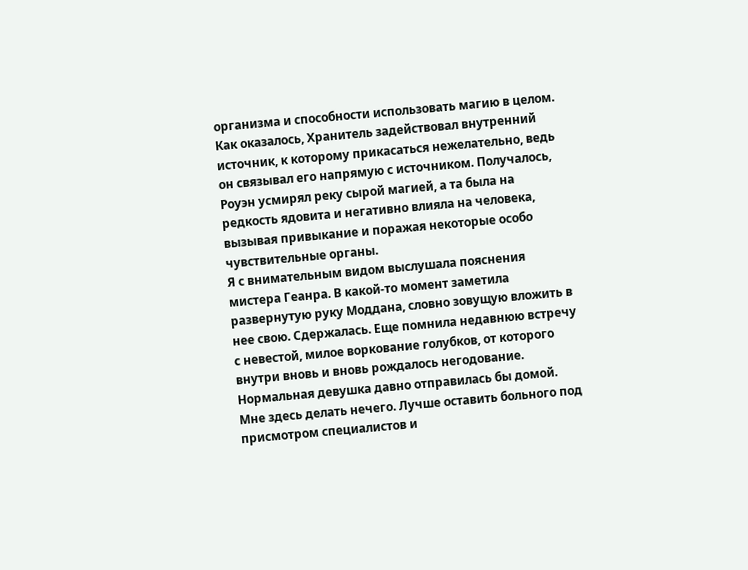организма и способности использовать магию в целом. Как оказалось, Хранитель задействовал внутренний источник, к которому прикасаться нежелательно, ведь он связывал его напрямую с источником. Получалось, Роуэн усмирял реку сырой магией, а та была на редкость ядовита и негативно влияла на человека, вызывая привыкание и поражая некоторые особо чувствительные органы.
Я с внимательным видом выслушала пояснения мистера Геанра. В какой-то момент заметила развернутую руку Моддана, словно зовущую вложить в нее свою. Сдержалась. Еще помнила недавнюю встречу с невестой, милое воркование голубков, от которого внутри вновь и вновь рождалось негодование.
Нормальная девушка давно отправилась бы домой. Мне здесь делать нечего. Лучше оставить больного под присмотром специалистов и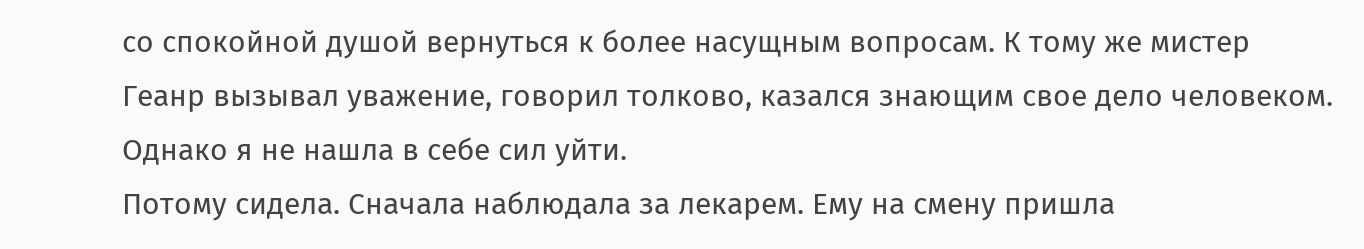со спокойной душой вернуться к более насущным вопросам. К тому же мистер Геанр вызывал уважение, говорил толково, казался знающим свое дело человеком. Однако я не нашла в себе сил уйти.
Потому сидела. Сначала наблюдала за лекарем. Ему на смену пришла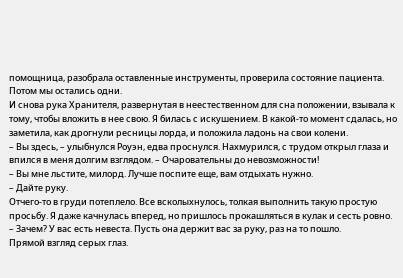помощница, разобрала оставленные инструменты, проверила состояние пациента. Потом мы остались одни.
И снова рука Хранителя, развернутая в неестественном для сна положении, взывала к тому, чтобы вложить в нее свою. Я билась с искушением. В какой-то момент сдалась, но заметила, как дрогнули ресницы лорда, и положила ладонь на свои колени.
– Вы здесь, – улыбнулся Роуэн, едва проснулся. Нахмурился, с трудом открыл глаза и впился в меня долгим взглядом. – Очаровательны до невозможности!
– Вы мне льстите, милорд. Лучше поспите еще, вам отдыхать нужно.
– Дайте руку.
Отчего-то в груди потеплело. Все всколыхнулось, толкая выполнить такую простую просьбу. Я даже качнулась вперед, но пришлось прокашляться в кулак и сесть ровно.
– Зачем? У вас есть невеста. Пусть она держит вас за руку, раз на то пошло.
Прямой взгляд серых глаз.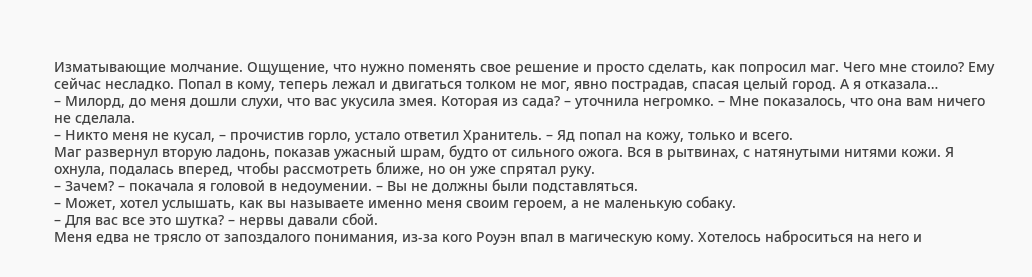Изматывающие молчание. Ощущение, что нужно поменять свое решение и просто сделать, как попросил маг. Чего мне стоило? Ему сейчас несладко. Попал в кому, теперь лежал и двигаться толком не мог, явно пострадав, спасая целый город. А я отказала…
– Милорд, до меня дошли слухи, что вас укусила змея. Которая из сада? – уточнила негромко. – Мне показалось, что она вам ничего не сделала.
– Никто меня не кусал, – прочистив горло, устало ответил Хранитель. – Яд попал на кожу, только и всего.
Маг развернул вторую ладонь, показав ужасный шрам, будто от сильного ожога. Вся в рытвинах, с натянутыми нитями кожи. Я охнула, подалась вперед, чтобы рассмотреть ближе, но он уже спрятал руку.
– Зачем? – покачала я головой в недоумении. – Вы не должны были подставляться.
– Может, хотел услышать, как вы называете именно меня своим героем, а не маленькую собаку.
– Для вас все это шутка? – нервы давали сбой.
Меня едва не трясло от запоздалого понимания, из-за кого Роуэн впал в магическую кому. Хотелось наброситься на него и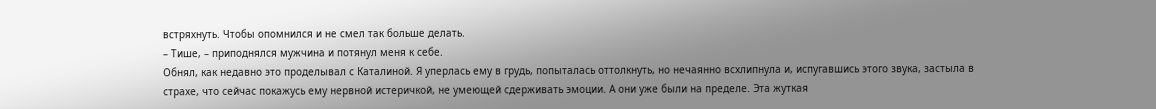встряхнуть. Чтобы опомнился и не смел так больше делать.
– Тише, – приподнялся мужчина и потянул меня к себе.
Обнял, как недавно это проделывал с Каталиной. Я уперлась ему в грудь, попыталась оттолкнуть, но нечаянно всхлипнула и, испугавшись этого звука, застыла в страхе, что сейчас покажусь ему нервной истеричкой, не умеющей сдерживать эмоции. А они уже были на пределе. Эта жуткая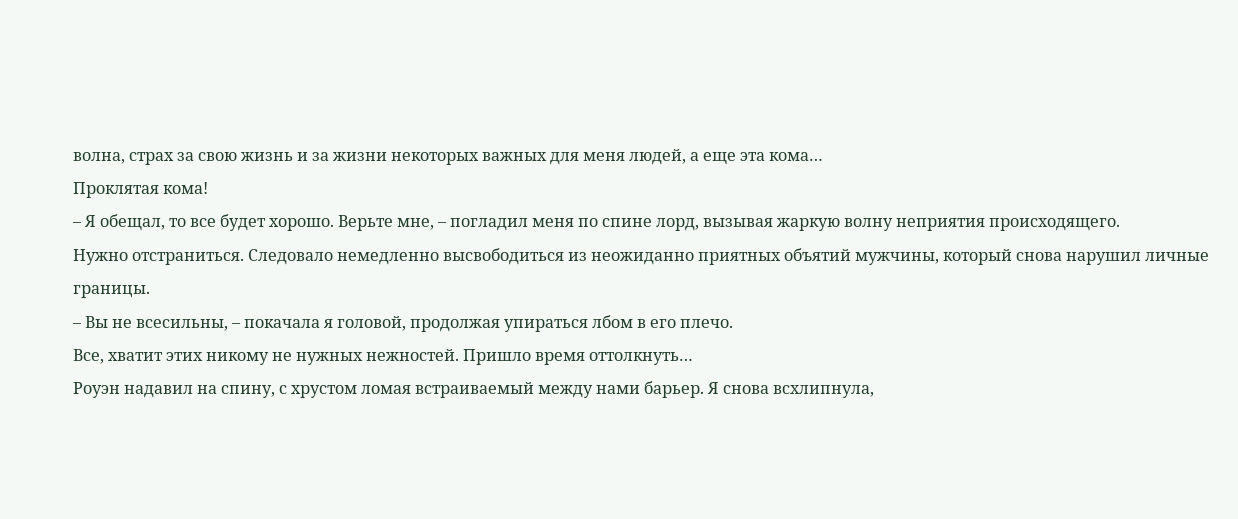волна, страх за свою жизнь и за жизни некоторых важных для меня людей, а еще эта кома…
Проклятая кома!
– Я обещал, то все будет хорошо. Верьте мне, – погладил меня по спине лорд, вызывая жаркую волну неприятия происходящего.
Нужно отстраниться. Следовало немедленно высвободиться из неожиданно приятных объятий мужчины, который снова нарушил личные границы.
– Вы не всесильны, – покачала я головой, продолжая упираться лбом в его плечо.
Все, хватит этих никому не нужных нежностей. Пришло время оттолкнуть…
Роуэн надавил на спину, с хрустом ломая встраиваемый между нами барьер. Я снова всхлипнула,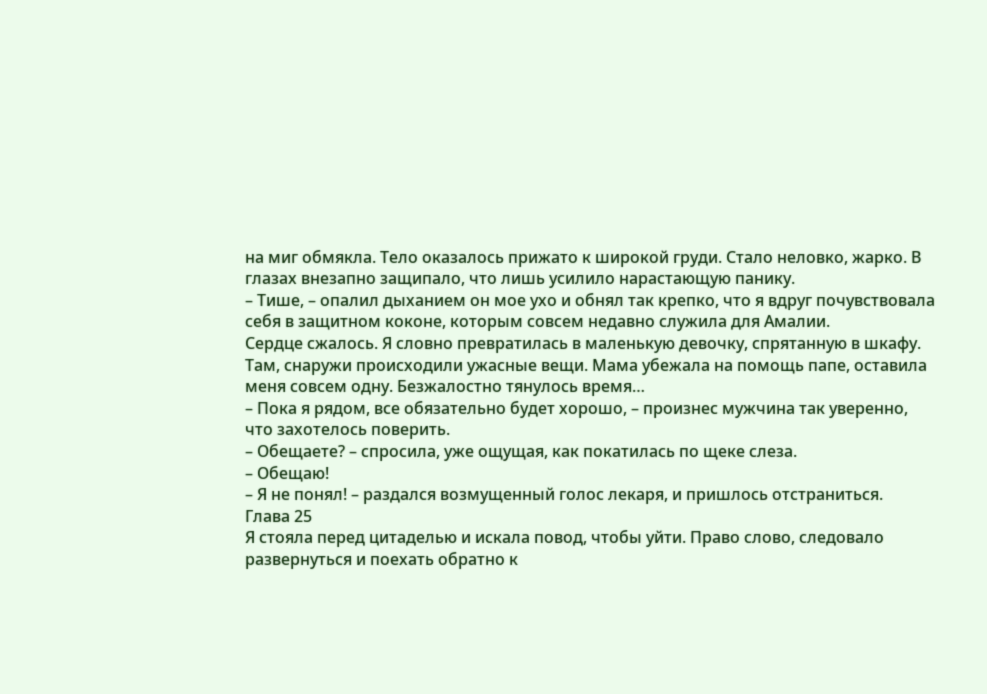на миг обмякла. Тело оказалось прижато к широкой груди. Стало неловко, жарко. В глазах внезапно защипало, что лишь усилило нарастающую панику.
– Тише, – опалил дыханием он мое ухо и обнял так крепко, что я вдруг почувствовала себя в защитном коконе, которым совсем недавно служила для Амалии.
Сердце сжалось. Я словно превратилась в маленькую девочку, спрятанную в шкафу. Там, снаружи происходили ужасные вещи. Мама убежала на помощь папе, оставила меня совсем одну. Безжалостно тянулось время…
– Пока я рядом, все обязательно будет хорошо, – произнес мужчина так уверенно, что захотелось поверить.
– Обещаете? – спросила, уже ощущая, как покатилась по щеке слеза.
– Обещаю!
– Я не понял! – раздался возмущенный голос лекаря, и пришлось отстраниться.
Глава 25
Я стояла перед цитаделью и искала повод, чтобы уйти. Право слово, следовало развернуться и поехать обратно к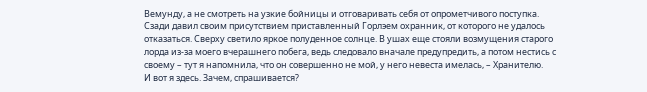Вемунду, а не смотреть на узкие бойницы и отговаривать себя от опрометчивого поступка.
Сзади давил своим присутствием приставленный Горлэем охранник, от которого не удалось отказаться. Сверху светило яркое полуденное солнце. В ушах еще стояли возмущения старого лорда из-за моего вчерашнего побега, ведь следовало вначале предупредить, а потом нестись с своему – тут я напомнила, что он совершенно не мой, у него невеста имелась, – Хранителю.
И вот я здесь. Зачем, спрашивается?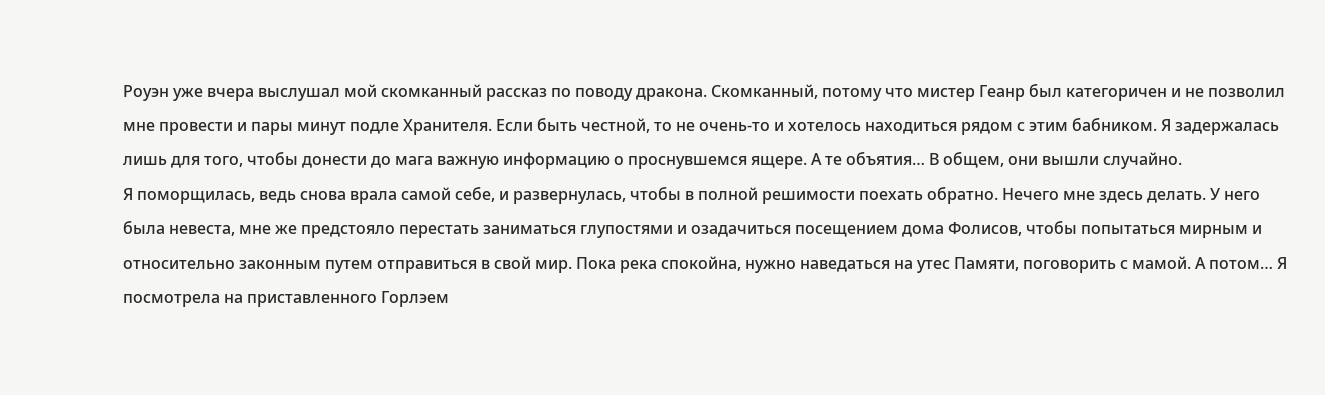Роуэн уже вчера выслушал мой скомканный рассказ по поводу дракона. Скомканный, потому что мистер Геанр был категоричен и не позволил мне провести и пары минут подле Хранителя. Если быть честной, то не очень-то и хотелось находиться рядом с этим бабником. Я задержалась лишь для того, чтобы донести до мага важную информацию о проснувшемся ящере. А те объятия… В общем, они вышли случайно.
Я поморщилась, ведь снова врала самой себе, и развернулась, чтобы в полной решимости поехать обратно. Нечего мне здесь делать. У него была невеста, мне же предстояло перестать заниматься глупостями и озадачиться посещением дома Фолисов, чтобы попытаться мирным и относительно законным путем отправиться в свой мир. Пока река спокойна, нужно наведаться на утес Памяти, поговорить с мамой. А потом… Я посмотрела на приставленного Горлэем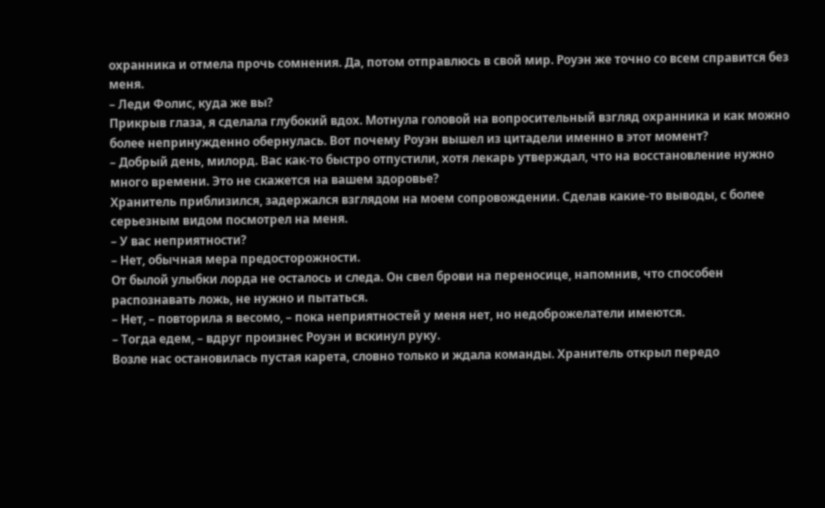охранника и отмела прочь сомнения. Да, потом отправлюсь в свой мир. Роуэн же точно со всем справится без меня.
– Леди Фолис, куда же вы?
Прикрыв глаза, я сделала глубокий вдох. Мотнула головой на вопросительный взгляд охранника и как можно более непринужденно обернулась. Вот почему Роуэн вышел из цитадели именно в этот момент?
– Добрый день, милорд. Вас как-то быстро отпустили, хотя лекарь утверждал, что на восстановление нужно много времени. Это не скажется на вашем здоровье?
Хранитель приблизился, задержался взглядом на моем сопровождении. Сделав какие-то выводы, с более серьезным видом посмотрел на меня.
– У вас неприятности?
– Нет, обычная мера предосторожности.
От былой улыбки лорда не осталось и следа. Он свел брови на переносице, напомнив, что способен распознавать ложь, не нужно и пытаться.
– Нет, – повторила я весомо, – пока неприятностей у меня нет, но недоброжелатели имеются.
– Тогда едем, – вдруг произнес Роуэн и вскинул руку.
Возле нас остановилась пустая карета, словно только и ждала команды. Хранитель открыл передо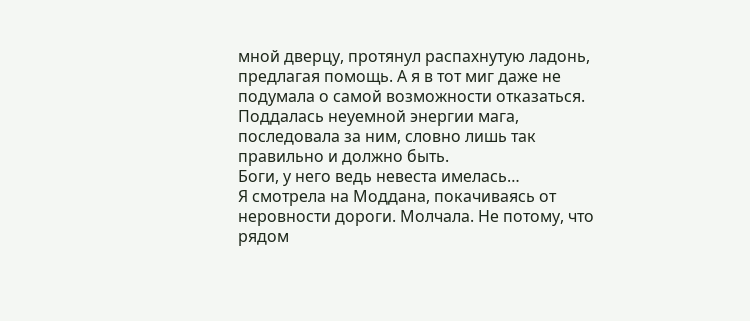мной дверцу, протянул распахнутую ладонь, предлагая помощь. А я в тот миг даже не подумала о самой возможности отказаться. Поддалась неуемной энергии мага, последовала за ним, словно лишь так правильно и должно быть.
Боги, у него ведь невеста имелась…
Я смотрела на Моддана, покачиваясь от неровности дороги. Молчала. Не потому, что рядом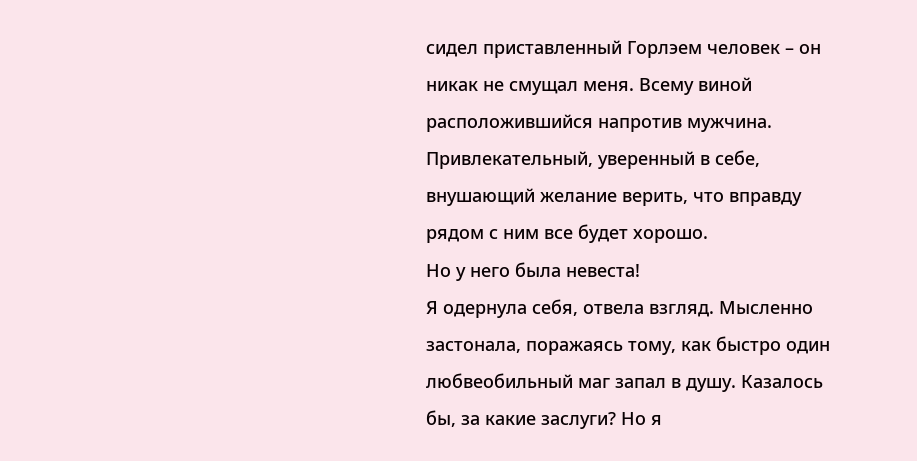сидел приставленный Горлэем человек – он никак не смущал меня. Всему виной расположившийся напротив мужчина.
Привлекательный, уверенный в себе, внушающий желание верить, что вправду рядом с ним все будет хорошо.
Но у него была невеста!
Я одернула себя, отвела взгляд. Мысленно застонала, поражаясь тому, как быстро один любвеобильный маг запал в душу. Казалось бы, за какие заслуги? Но я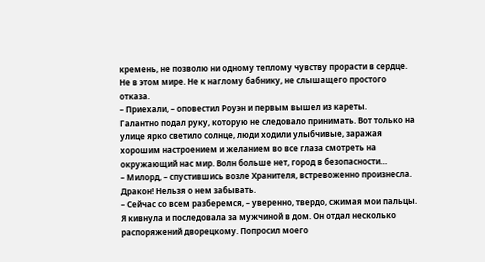кремень, не позволю ни одному теплому чувству прорасти в сердце. Не в этом мире. Не к наглому бабнику, не слышащего простого отказа.
– Приехали, – оповестил Роуэн и первым вышел из кареты.
Галантно подал руку, которую не следовало принимать. Вот только на улице ярко светило солнце, люди ходили улыбчивые, заражая хорошим настроением и желанием во все глаза смотреть на окружающий нас мир. Волн больше нет, город в безопасности…
– Милорд, – спустившись возле Хранителя, встревоженно произнесла.
Дракон! Нельзя о нем забывать.
– Сейчас со всем разберемся, – уверенно, твердо, сжимая мои пальцы.
Я кивнула и последовала за мужчиной в дом. Он отдал несколько распоряжений дворецкому. Попросил моего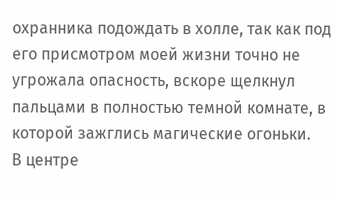охранника подождать в холле, так как под его присмотром моей жизни точно не угрожала опасность, вскоре щелкнул пальцами в полностью темной комнате, в которой зажглись магические огоньки.
В центре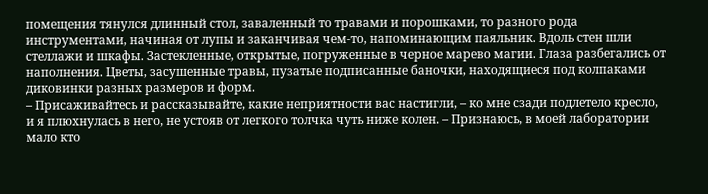помещения тянулся длинный стол, заваленный то травами и порошками, то разного рода инструментами, начиная от лупы и заканчивая чем-то, напоминающим паяльник. Вдоль стен шли стеллажи и шкафы. Застекленные, открытые, погруженные в черное марево магии. Глаза разбегались от наполнения. Цветы, засушенные травы, пузатые подписанные баночки, находящиеся под колпаками диковинки разных размеров и форм.
– Присаживайтесь и рассказывайте, какие неприятности вас настигли, – ко мне сзади подлетело кресло, и я плюхнулась в него, не устояв от легкого толчка чуть ниже колен. – Признаюсь, в моей лаборатории мало кто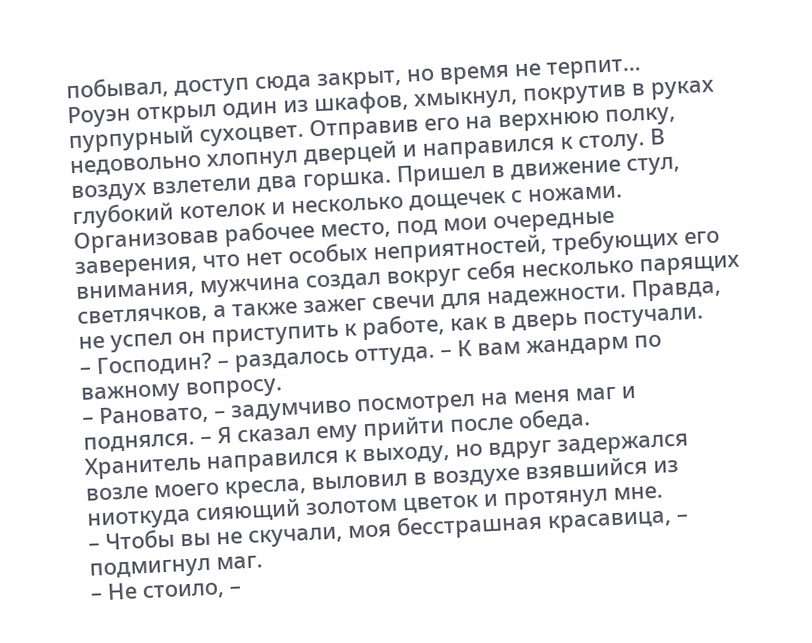побывал, доступ сюда закрыт, но время не терпит…
Роуэн открыл один из шкафов, хмыкнул, покрутив в руках пурпурный сухоцвет. Отправив его на верхнюю полку, недовольно хлопнул дверцей и направился к столу. В воздух взлетели два горшка. Пришел в движение стул, глубокий котелок и несколько дощечек с ножами.
Организовав рабочее место, под мои очередные заверения, что нет особых неприятностей, требующих его внимания, мужчина создал вокруг себя несколько парящих светлячков, а также зажег свечи для надежности. Правда, не успел он приступить к работе, как в дверь постучали.
– Господин? – раздалось оттуда. – К вам жандарм по важному вопросу.
– Рановато, – задумчиво посмотрел на меня маг и поднялся. – Я сказал ему прийти после обеда.
Хранитель направился к выходу, но вдруг задержался возле моего кресла, выловил в воздухе взявшийся из ниоткуда сияющий золотом цветок и протянул мне.
– Чтобы вы не скучали, моя бесстрашная красавица, – подмигнул маг.
– Не стоило, –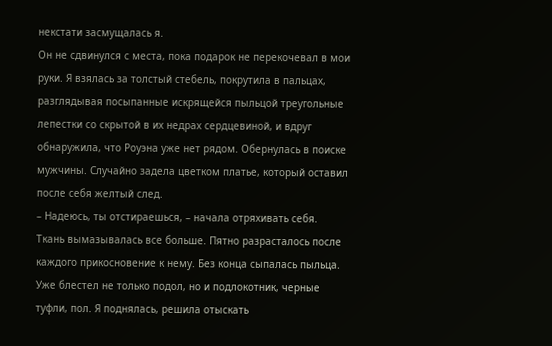некстати засмущалась я.
Он не сдвинулся с места, пока подарок не перекочевал в мои руки. Я взялась за толстый стебель, покрутила в пальцах, разглядывая посыпанные искрящейся пыльцой треугольные лепестки со скрытой в их недрах сердцевиной, и вдруг обнаружила, что Роуэна уже нет рядом. Обернулась в поиске мужчины. Случайно задела цветком платье, который оставил после себя желтый след.
– Надеюсь, ты отстираешься, – начала отряхивать себя.
Ткань вымазывалась все больше. Пятно разрасталось после каждого прикосновение к нему. Без конца сыпалась пыльца. Уже блестел не только подол, но и подлокотник, черные туфли, пол. Я поднялась, решила отыскать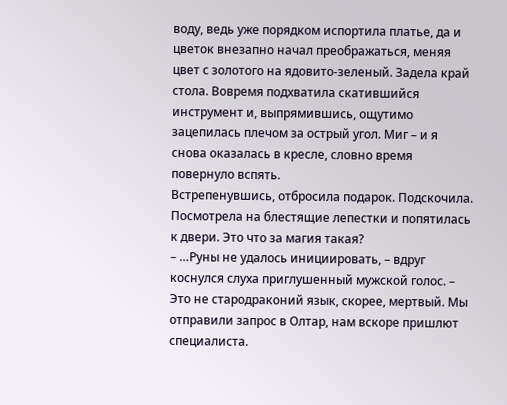воду, ведь уже порядком испортила платье, да и цветок внезапно начал преображаться, меняя цвет с золотого на ядовито-зеленый. Задела край стола. Вовремя подхватила скатившийся инструмент и, выпрямившись, ощутимо зацепилась плечом за острый угол. Миг – и я снова оказалась в кресле, словно время повернуло вспять.
Встрепенувшись, отбросила подарок. Подскочила. Посмотрела на блестящие лепестки и попятилась к двери. Это что за магия такая?
– …Руны не удалось инициировать, – вдруг коснулся слуха приглушенный мужской голос. – Это не стародраконий язык, скорее, мертвый. Мы отправили запрос в Олтар, нам вскоре пришлют специалиста.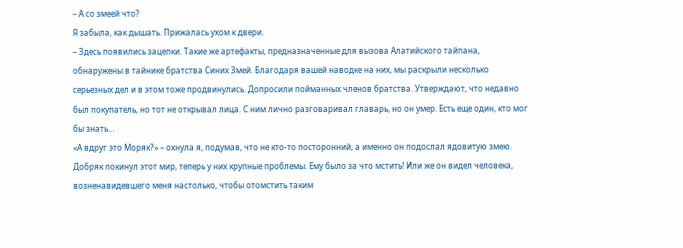– А со змеей что?
Я забыла, как дышать. Прижалась ухом к двери.
– Здесь появились зацепки. Такие же артефакты, предназначенные для вызова Алатийского тайпана, обнаружены в тайнике братства Синих Змей. Благодаря вашей наводке на них, мы раскрыли несколько серьезных дел и в этом тоже продвинулись. Допросили пойманных членов братства. Утверждают, что недавно был покупатель, но тот не открывал лица. С ним лично разговаривал главарь, но он умер. Есть еще один, кто мог бы знать…
«А вдруг это Моряк?» – охнула я, подумав, что не кто-то посторонний, а именно он подослал ядовитую змею. Добряк покинул этот мир, теперь у них крупные проблемы. Ему было за что мстить! Или же он видел человека, возненавидевшего меня настолько, чтобы отомстить таким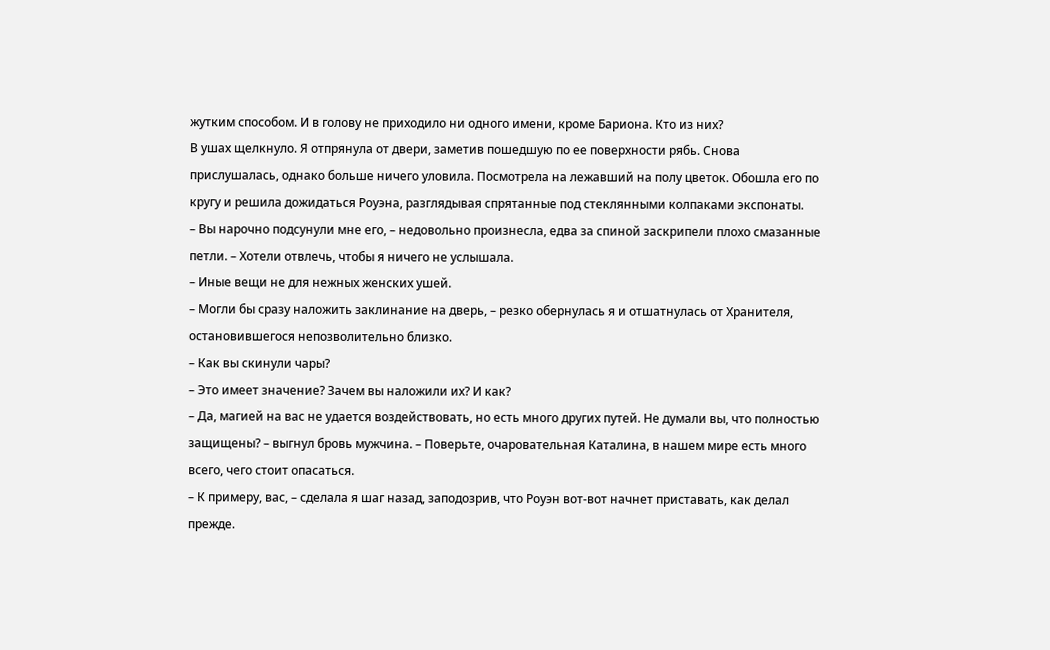жутким способом. И в голову не приходило ни одного имени, кроме Бариона. Кто из них?
В ушах щелкнуло. Я отпрянула от двери, заметив пошедшую по ее поверхности рябь. Снова прислушалась, однако больше ничего уловила. Посмотрела на лежавший на полу цветок. Обошла его по кругу и решила дожидаться Роуэна, разглядывая спрятанные под стеклянными колпаками экспонаты.
– Вы нарочно подсунули мне его, – недовольно произнесла, едва за спиной заскрипели плохо смазанные петли. – Хотели отвлечь, чтобы я ничего не услышала.
– Иные вещи не для нежных женских ушей.
– Могли бы сразу наложить заклинание на дверь, – резко обернулась я и отшатнулась от Хранителя, остановившегося непозволительно близко.
– Как вы скинули чары?
– Это имеет значение? Зачем вы наложили их? И как?
– Да, магией на вас не удается воздействовать, но есть много других путей. Не думали вы, что полностью защищены? – выгнул бровь мужчина. – Поверьте, очаровательная Каталина, в нашем мире есть много всего, чего стоит опасаться.
– К примеру, вас, – сделала я шаг назад, заподозрив, что Роуэн вот-вот начнет приставать, как делал прежде.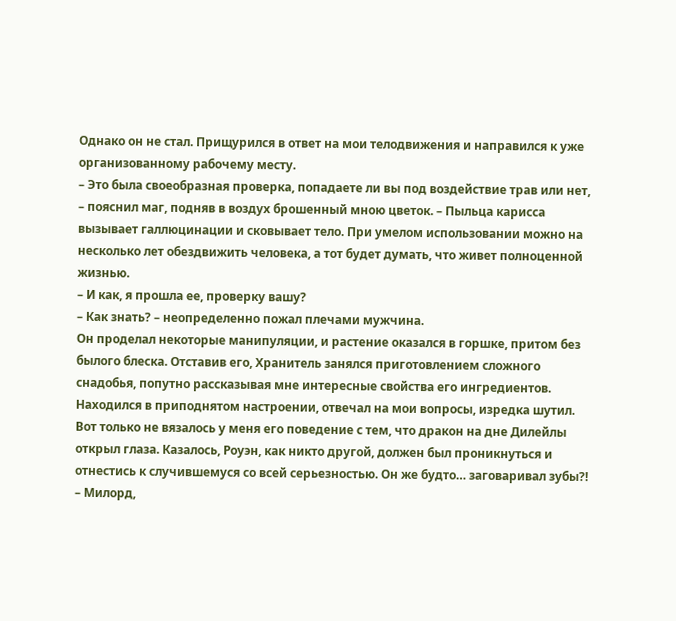Однако он не стал. Прищурился в ответ на мои телодвижения и направился к уже организованному рабочему месту.
– Это была своеобразная проверка, попадаете ли вы под воздействие трав или нет, – пояснил маг, подняв в воздух брошенный мною цветок. – Пыльца карисса вызывает галлюцинации и сковывает тело. При умелом использовании можно на несколько лет обездвижить человека, а тот будет думать, что живет полноценной жизнью.
– И как, я прошла ее, проверку вашу?
– Как знать? – неопределенно пожал плечами мужчина.
Он проделал некоторые манипуляции, и растение оказался в горшке, притом без былого блеска. Отставив его, Хранитель занялся приготовлением сложного снадобья, попутно рассказывая мне интересные свойства его ингредиентов. Находился в приподнятом настроении, отвечал на мои вопросы, изредка шутил. Вот только не вязалось у меня его поведение с тем, что дракон на дне Дилейлы открыл глаза. Казалось, Роуэн, как никто другой, должен был проникнуться и отнестись к случившемуся со всей серьезностью. Он же будто… заговаривал зубы?!
– Милорд,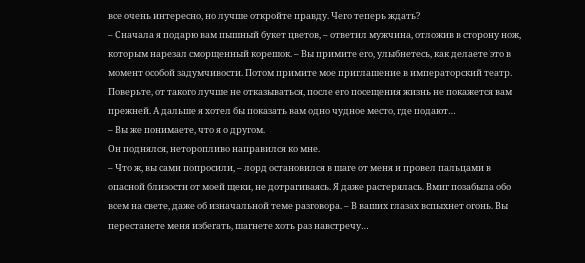все очень интересно, но лучше откройте правду. Чего теперь ждать?
– Сначала я подарю вам пышный букет цветов, – ответил мужчина, отложив в сторону нож, которым нарезал сморщенный корешок. – Вы примите его, улыбнетесь, как делаете это в момент особой задумчивости. Потом примите мое приглашение в императорский театр. Поверьте, от такого лучше не отказываться, после его посещения жизнь не покажется вам прежней. А дальше я хотел бы показать вам одно чудное место, где подают…
– Вы же понимаете, что я о другом.
Он поднялся, неторопливо направился ко мне.
– Что ж, вы сами попросили, – лорд остановился в шаге от меня и провел пальцами в опасной близости от моей щеки, не дотрагиваясь. Я даже растерялась. Вмиг позабыла обо всем на свете, даже об изначальной теме разговора. – В ваших глазах вспыхнет огонь. Вы перестанете меня избегать, шагнете хоть раз навстречу…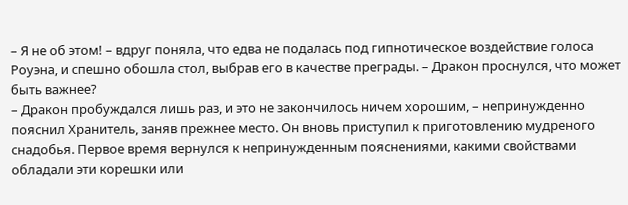– Я не об этом! – вдруг поняла, что едва не подалась под гипнотическое воздействие голоса Роуэна, и спешно обошла стол, выбрав его в качестве преграды. – Дракон проснулся, что может быть важнее?
– Дракон пробуждался лишь раз, и это не закончилось ничем хорошим, – непринужденно пояснил Хранитель, заняв прежнее место. Он вновь приступил к приготовлению мудреного снадобья. Первое время вернулся к непринужденным пояснениями, какими свойствами обладали эти корешки или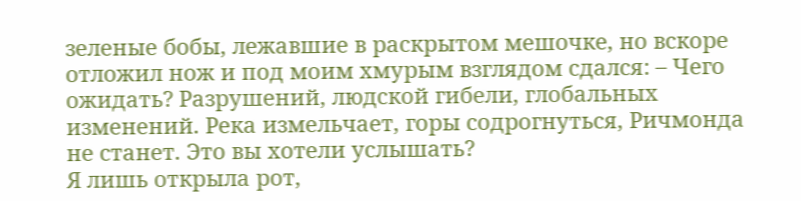зеленые бобы, лежавшие в раскрытом мешочке, но вскоре отложил нож и под моим хмурым взглядом сдался: – Чего ожидать? Разрушений, людской гибели, глобальных изменений. Река измельчает, горы содрогнуться, Ричмонда не станет. Это вы хотели услышать?
Я лишь открыла рот,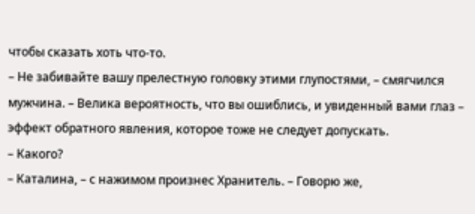чтобы сказать хоть что-то.
– Не забивайте вашу прелестную головку этими глупостями, – смягчился мужчина. – Велика вероятность, что вы ошиблись, и увиденный вами глаз – эффект обратного явления, которое тоже не следует допускать.
– Какого?
– Каталина, – с нажимом произнес Хранитель. – Говорю же,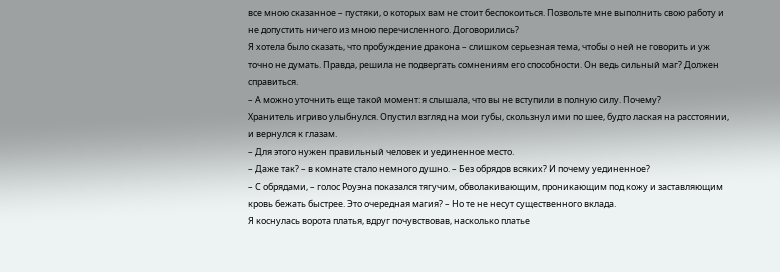все мною сказанное – пустяки, о которых вам не стоит беспокоиться. Позвольте мне выполнить свою работу и не допустить ничего из мною перечисленного. Договорились?
Я хотела было сказать, что пробуждение дракона – слишком серьезная тема, чтобы о ней не говорить и уж точно не думать. Правда, решила не подвергать сомнениям его способности. Он ведь сильный маг? Должен справиться.
– А можно уточнить еще такой момент: я слышала, что вы не вступили в полную силу. Почему?
Хранитель игриво улыбнулся. Опустил взгляд на мои губы, скользнул ими по шее, будто лаская на расстоянии, и вернулся к глазам.
– Для этого нужен правильный человек и уединенное место.
– Даже так? – в комнате стало немного душно. – Без обрядов всяких? И почему уединенное?
– С обрядами, – голос Роуэна показался тягучим, обволакивающим, проникающим под кожу и заставляющим кровь бежать быстрее. Это очередная магия? – Но те не несут существенного вклада.
Я коснулась ворота платья, вдруг почувствовав, насколько платье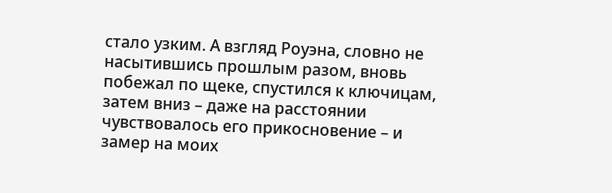стало узким. А взгляд Роуэна, словно не насытившись прошлым разом, вновь побежал по щеке, спустился к ключицам, затем вниз – даже на расстоянии чувствовалось его прикосновение – и замер на моих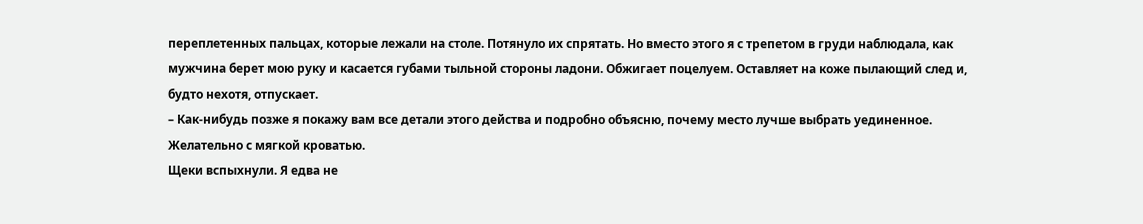переплетенных пальцах, которые лежали на столе. Потянуло их спрятать. Но вместо этого я с трепетом в груди наблюдала, как мужчина берет мою руку и касается губами тыльной стороны ладони. Обжигает поцелуем. Оставляет на коже пылающий след и, будто нехотя, отпускает.
– Как-нибудь позже я покажу вам все детали этого действа и подробно объясню, почему место лучше выбрать уединенное. Желательно с мягкой кроватью.
Щеки вспыхнули. Я едва не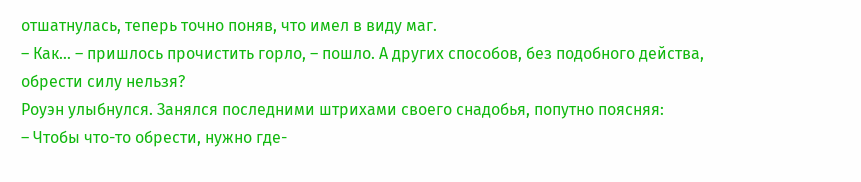отшатнулась, теперь точно поняв, что имел в виду маг.
– Как… – пришлось прочистить горло, – пошло. А других способов, без подобного действа, обрести силу нельзя?
Роуэн улыбнулся. Занялся последними штрихами своего снадобья, попутно поясняя:
– Чтобы что-то обрести, нужно где-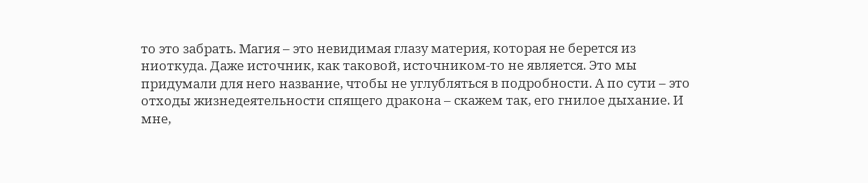то это забрать. Магия – это невидимая глазу материя, которая не берется из ниоткуда. Даже источник, как таковой, источником-то не является. Это мы придумали для него название, чтобы не углубляться в подробности. А по сути – это отходы жизнедеятельности спящего дракона – скажем так, его гнилое дыхание. И мне,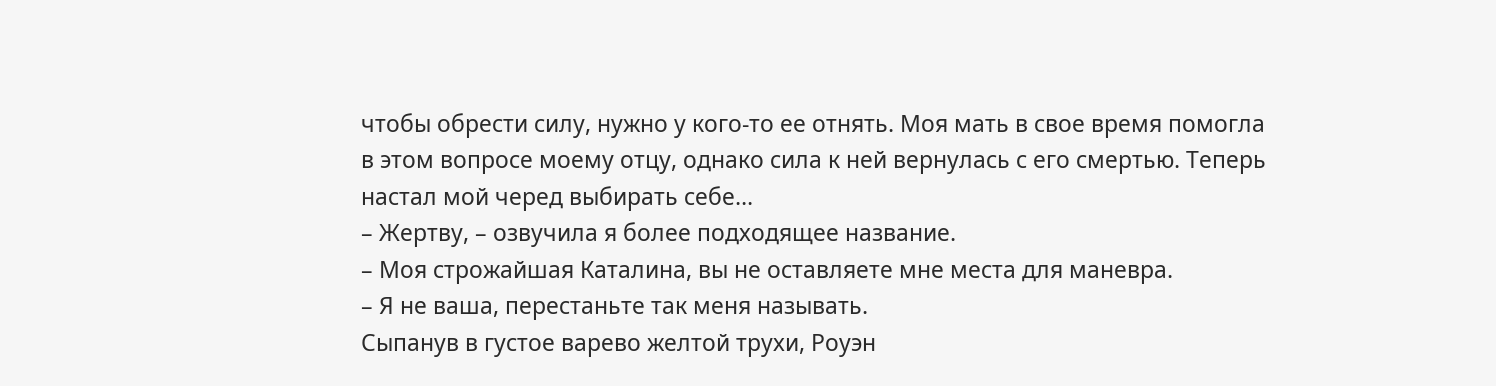чтобы обрести силу, нужно у кого-то ее отнять. Моя мать в свое время помогла в этом вопросе моему отцу, однако сила к ней вернулась с его смертью. Теперь настал мой черед выбирать себе…
– Жертву, – озвучила я более подходящее название.
– Моя строжайшая Каталина, вы не оставляете мне места для маневра.
– Я не ваша, перестаньте так меня называть.
Сыпанув в густое варево желтой трухи, Роуэн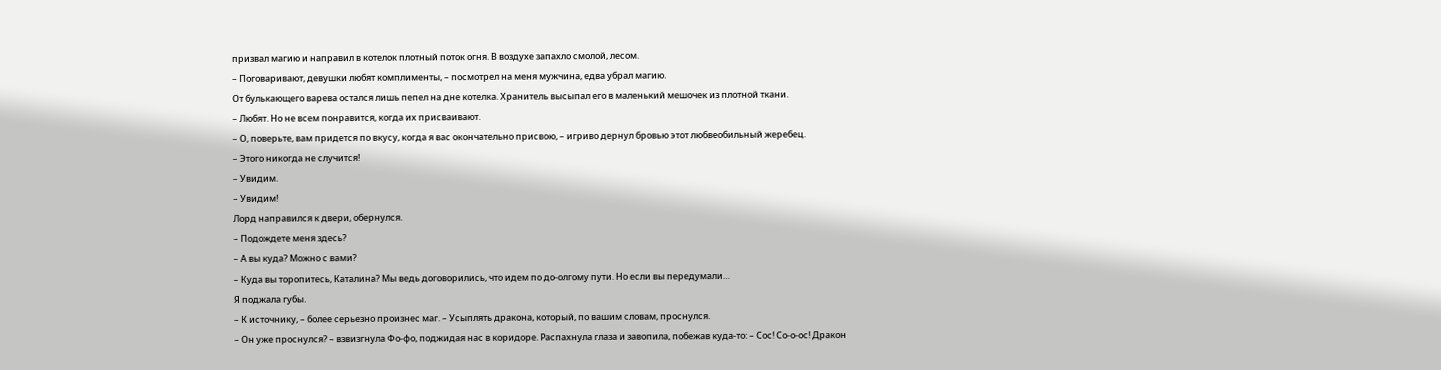призвал магию и направил в котелок плотный поток огня. В воздухе запахло смолой, лесом.
– Поговаривают, девушки любят комплименты, – посмотрел на меня мужчина, едва убрал магию.
От булькающего варева остался лишь пепел на дне котелка. Хранитель высыпал его в маленький мешочек из плотной ткани.
– Любят. Но не всем понравится, когда их присваивают.
– О, поверьте, вам придется по вкусу, когда я вас окончательно присвою, – игриво дернул бровью этот любвеобильный жеребец.
– Этого никогда не случится!
– Увидим.
– Увидим!
Лорд направился к двери, обернулся.
– Подождете меня здесь?
– А вы куда? Можно с вами?
– Куда вы торопитесь, Каталина? Мы ведь договорились, что идем по до-олгому пути. Но если вы передумали…
Я поджала губы.
– К источнику, – более серьезно произнес маг. – Усыплять дракона, который, по вашим словам, проснулся.
– Он уже проснулся? – взвизгнула Фо-фо, поджидая нас в коридоре. Распахнула глаза и завопила, побежав куда-то: – Сос! Со-о-ос! Дракон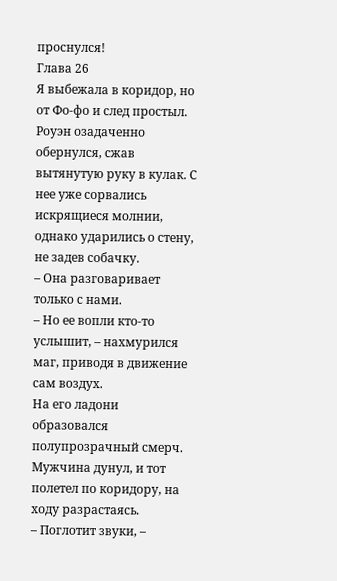проснулся!
Глава 26
Я выбежала в коридор, но от Фо-фо и след простыл. Роуэн озадаченно обернулся, сжав вытянутую руку в кулак. С нее уже сорвались искрящиеся молнии, однако ударились о стену, не задев собачку.
– Она разговаривает только с нами.
– Но ее вопли кто-то услышит, – нахмурился маг, приводя в движение сам воздух.
На его ладони образовался полупрозрачный смерч. Мужчина дунул, и тот полетел по коридору, на ходу разрастаясь.
– Поглотит звуки, –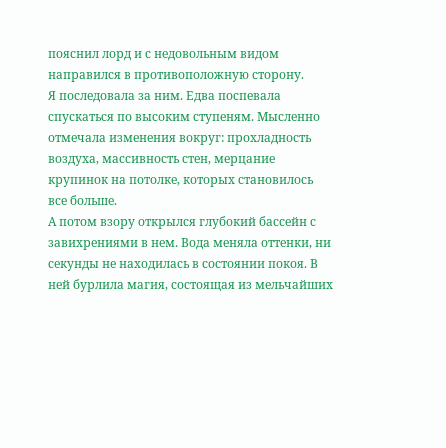пояснил лорд и с недовольным видом направился в противоположную сторону.
Я последовала за ним. Едва поспевала спускаться по высоким ступеням. Мысленно отмечала изменения вокруг: прохладность воздуха, массивность стен, мерцание крупинок на потолке, которых становилось все больше.
А потом взору открылся глубокий бассейн с завихрениями в нем. Вода меняла оттенки, ни секунды не находилась в состоянии покоя. В ней бурлила магия, состоящая из мельчайших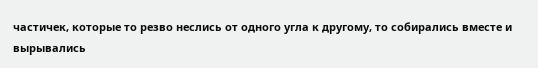частичек, которые то резво неслись от одного угла к другому, то собирались вместе и вырывались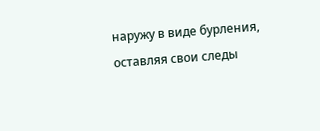наружу в виде бурления, оставляя свои следы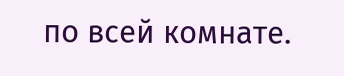по всей комнате.